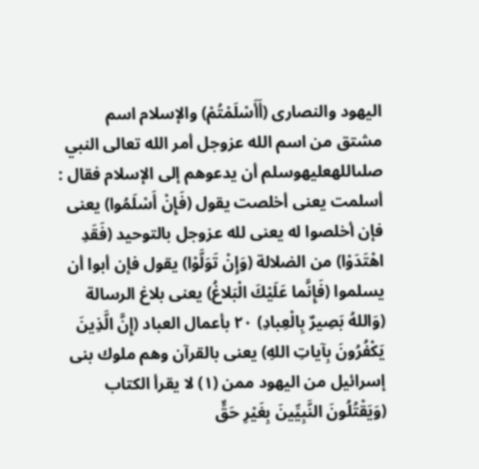اليهود والنصارى (أَأَسْلَمْتُمْ) والإسلام اسم مشتق من اسم الله عزوجل أمر الله تعالى النبي صلىاللهعليهوسلم أن يدعوهم إلى الإسلام فقال : أسلمت يعنى أخلصت يقول (فَإِنْ أَسْلَمُوا) يعنى فإن أخلصوا له يعنى لله عزوجل بالتوحيد (فَقَدِ اهْتَدَوْا) من الضلالة (وَإِنْ تَوَلَّوْا) يقول فإن أبوا أن يسلموا (فَإِنَّما عَلَيْكَ الْبَلاغُ) يعنى بلاغ الرسالة (وَاللهُ بَصِيرٌ بِالْعِبادِ) ٢٠ بأعمال العباد (إِنَّ الَّذِينَ يَكْفُرُونَ بِآياتِ اللهِ) يعنى بالقرآن وهم ملوك بنى إسرائيل من اليهود ممن (١) لا يقرأ الكتاب (وَيَقْتُلُونَ النَّبِيِّينَ بِغَيْرِ حَقٍّ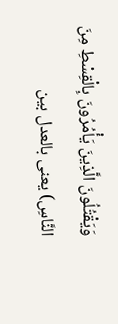وَيَقْتُلُونَ الَّذِينَ يَأْمُرُونَ بِالْقِسْطِ مِنَ النَّاسِ) يعنى بالعدل بين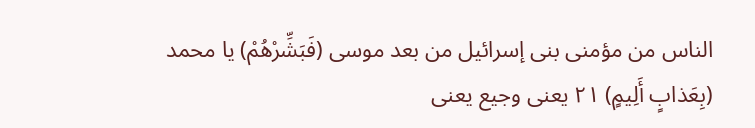الناس من مؤمنى بنى إسرائيل من بعد موسى (فَبَشِّرْهُمْ) يا محمد (بِعَذابٍ أَلِيمٍ) ٢١ يعنى وجيع يعنى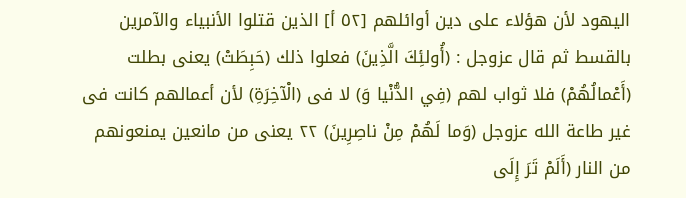اليهود لأن هؤلاء على دين أوائلهم [٥٢ أ] الذين قتلوا الأنبياء والآمرين بالقسط ثم قال عزوجل : (أُولئِكَ الَّذِينَ) فعلوا ذلك (حَبِطَتْ) يعنى بطلت (أَعْمالُهُمْ) فلا ثواب لهم (فِي الدُّنْيا وَ) لا فى (الْآخِرَةِ) لأن أعمالهم كانت فى غير طاعة الله عزوجل (وَما لَهُمْ مِنْ ناصِرِينَ) ٢٢ يعنى من مانعين يمنعونهم من النار (أَلَمْ تَرَ إِلَى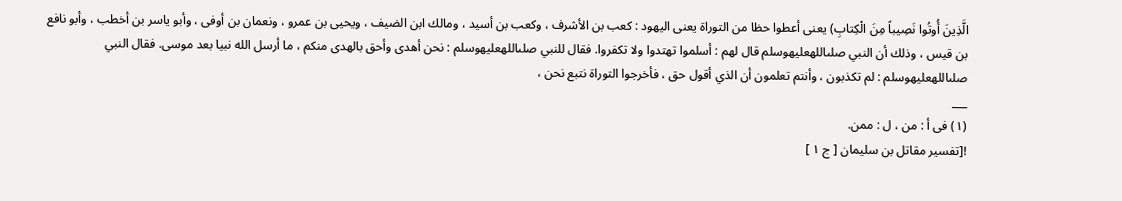الَّذِينَ أُوتُوا نَصِيباً مِنَ الْكِتابِ) يعنى أعطوا حظا من التوراة يعنى اليهود : كعب بن الأشرف ، وكعب بن أسيد ، ومالك ابن الضيف ، ويحيى بن عمرو ، ونعمان بن أوفى ، وأبو ياسر بن أخطب ، وأبو نافع بن قيس ، وذلك أن النبي صلىاللهعليهوسلم قال لهم : أسلموا تهتدوا ولا تكفروا. فقال للنبي صلىاللهعليهوسلم : نحن أهدى وأحق بالهدى منكم ، ما أرسل الله نبيا بعد موسى. فقال النبي صلىاللهعليهوسلم : لم تكذبون ، وأنتم تعلمون أن الذي أقول حق ، فأخرجوا التوراة نتبع نحن ،
___
(١) فى أ : من ، ل : ممن.
![تفسير مقاتل بن سليمان [ ج ١ ]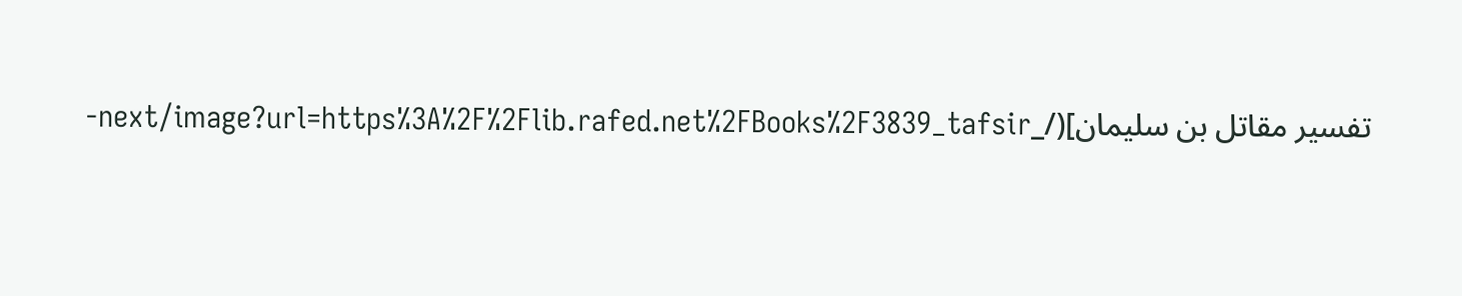تفسير مقاتل بن سليمان](/_next/image?url=https%3A%2F%2Flib.rafed.net%2FBooks%2F3839_tafsir-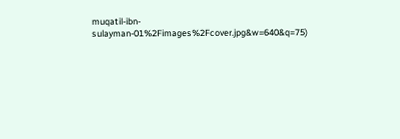muqatil-ibn-sulayman-01%2Fimages%2Fcover.jpg&w=640&q=75)